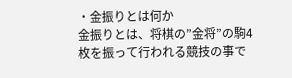・金振りとは何か
金振りとは、将棋の”金将”の駒4枚を振って行われる競技の事で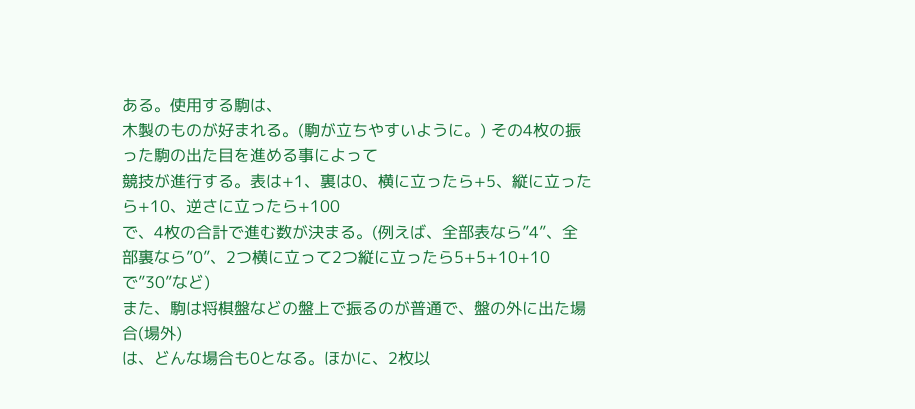ある。使用する駒は、
木製のものが好まれる。(駒が立ちやすいように。) その4枚の振った駒の出た目を進める事によって
競技が進行する。表は+1、裏は0、横に立ったら+5、縦に立ったら+10、逆さに立ったら+100
で、4枚の合計で進む数が決まる。(例えば、全部表なら”4”、全部裏なら”0”、2つ横に立って2つ縦に立ったら5+5+10+10で”30”など)
また、駒は将棋盤などの盤上で振るのが普通で、盤の外に出た場合(場外)
は、どんな場合も0となる。ほかに、2枚以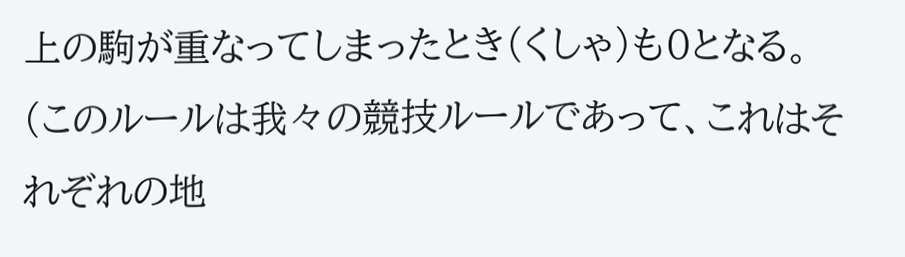上の駒が重なってしまったとき(くしゃ)も0となる。
(このルールは我々の競技ルールであって、これはそれぞれの地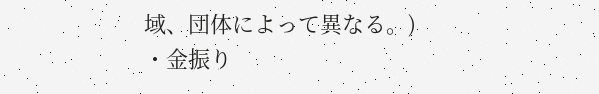域、団体によって異なる。)
・金振り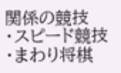関係の競技
・スピード競技
・まわり将棋